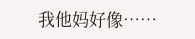我他妈好像……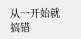从一开始就搞错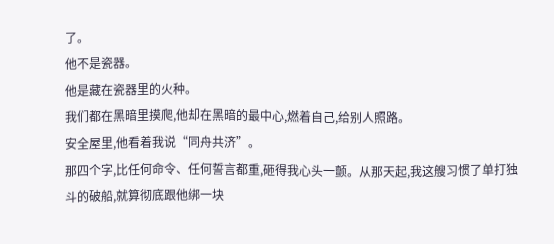了。
他不是瓷器。
他是藏在瓷器里的火种。
我们都在黑暗里摸爬,他却在黑暗的最中心,燃着自己,给别人照路。
安全屋里,他看着我说“同舟共济”。
那四个字,比任何命令、任何誓言都重,砸得我心头一颤。从那天起,我这艘习惯了单打独斗的破船,就算彻底跟他绑一块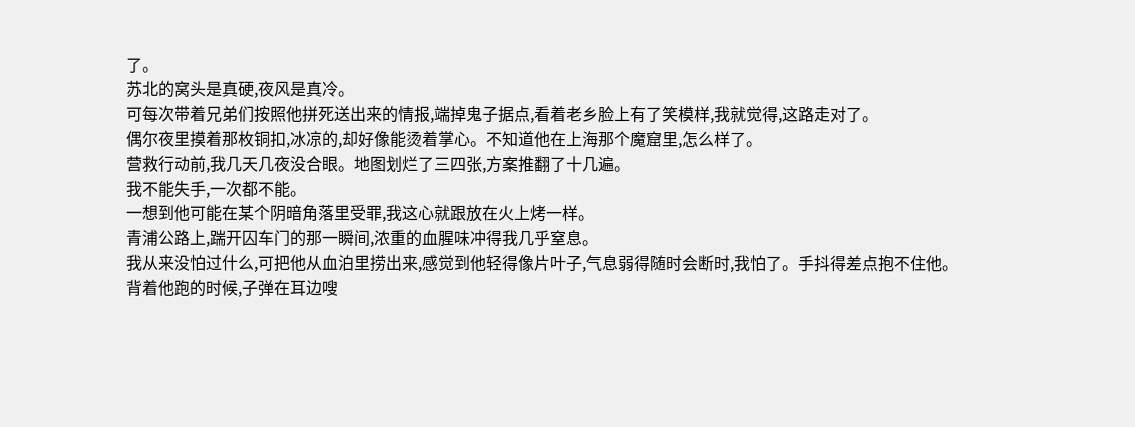了。
苏北的窝头是真硬,夜风是真冷。
可每次带着兄弟们按照他拼死送出来的情报,端掉鬼子据点,看着老乡脸上有了笑模样,我就觉得,这路走对了。
偶尔夜里摸着那枚铜扣,冰凉的,却好像能烫着掌心。不知道他在上海那个魔窟里,怎么样了。
营救行动前,我几天几夜没合眼。地图划烂了三四张,方案推翻了十几遍。
我不能失手,一次都不能。
一想到他可能在某个阴暗角落里受罪,我这心就跟放在火上烤一样。
青浦公路上,踹开囚车门的那一瞬间,浓重的血腥味冲得我几乎窒息。
我从来没怕过什么,可把他从血泊里捞出来,感觉到他轻得像片叶子,气息弱得随时会断时,我怕了。手抖得差点抱不住他。
背着他跑的时候,子弹在耳边嗖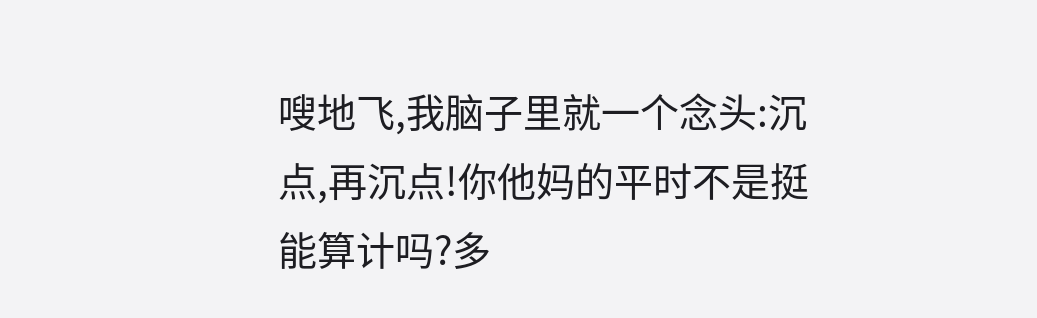嗖地飞,我脑子里就一个念头:沉点,再沉点!你他妈的平时不是挺能算计吗?多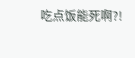吃点饭能死啊?!